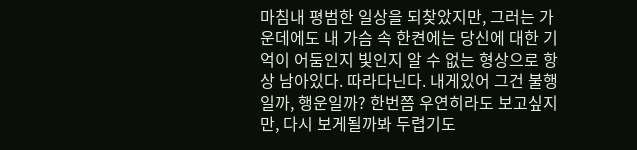마침내 평범한 일상을 되찾았지만, 그러는 가운데에도 내 가슴 속 한켠에는 당신에 대한 기억이 어둠인지 빛인지 알 수 없는 형상으로 항상 남아있다. 따라다닌다. 내게있어 그건 불행일까, 행운일까? 한번쯤 우연히라도 보고싶지만, 다시 보게될까봐 두렵기도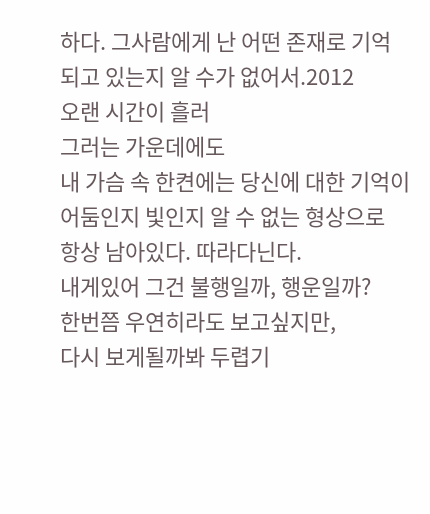하다. 그사람에게 난 어떤 존재로 기억되고 있는지 알 수가 없어서.2012
오랜 시간이 흘러
그러는 가운데에도
내 가슴 속 한켠에는 당신에 대한 기억이
어둠인지 빛인지 알 수 없는 형상으로
항상 남아있다. 따라다닌다.
내게있어 그건 불행일까, 행운일까?
한번쯤 우연히라도 보고싶지만,
다시 보게될까봐 두렵기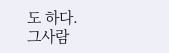도 하다.
그사람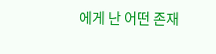에게 난 어떤 존재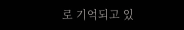로 기억되고 있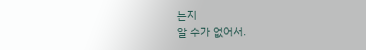는지
알 수가 없어서.